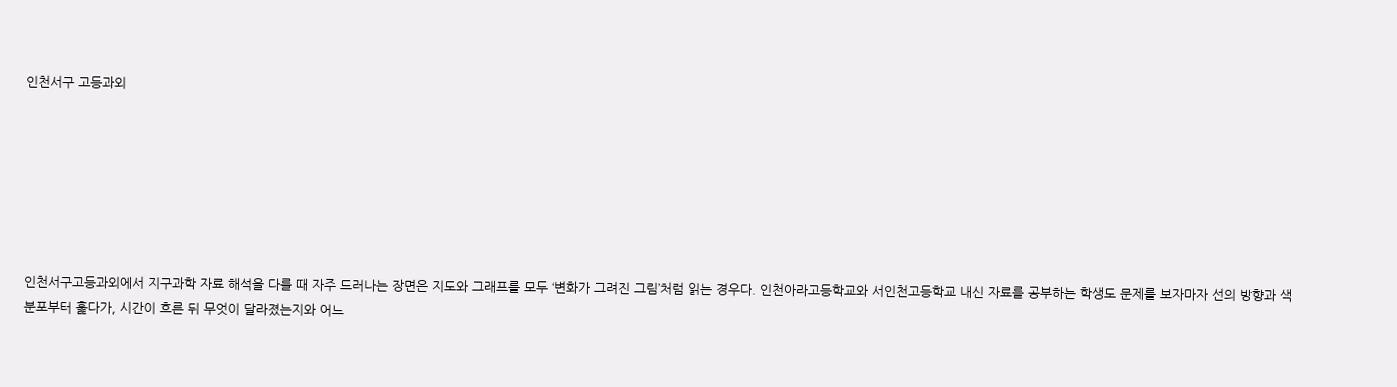인천서구 고등과외







인천서구고등과외에서 지구과학 자료 해석을 다룰 때 자주 드러나는 장면은 지도와 그래프를 모두 ‘변화가 그려진 그림’처럼 읽는 경우다. 인천아라고등학교와 서인천고등학교 내신 자료를 공부하는 학생도 문제를 보자마자 선의 방향과 색 분포부터 훑다가, 시간이 흐른 뒤 무엇이 달라졌는지와 어느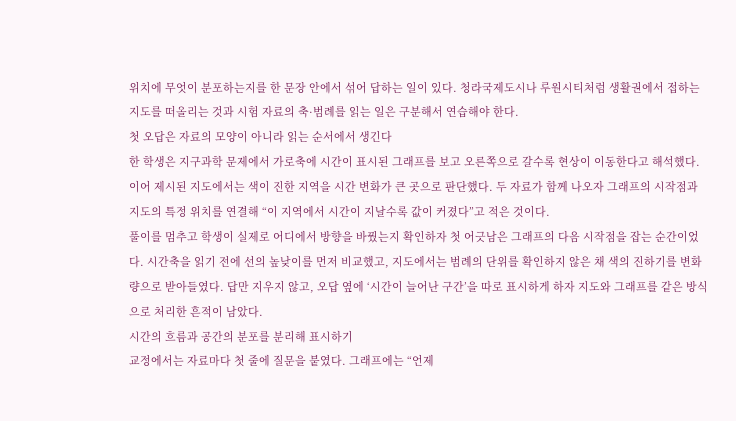위치에 무엇이 분포하는지를 한 문장 안에서 섞어 답하는 일이 있다. 청라국제도시나 루원시티처럼 생활권에서 접하는 지도를 떠올리는 것과 시험 자료의 축·범례를 읽는 일은 구분해서 연습해야 한다.
첫 오답은 자료의 모양이 아니라 읽는 순서에서 생긴다
한 학생은 지구과학 문제에서 가로축에 시간이 표시된 그래프를 보고 오른쪽으로 갈수록 현상이 이동한다고 해석했다. 이어 제시된 지도에서는 색이 진한 지역을 시간 변화가 큰 곳으로 판단했다. 두 자료가 함께 나오자 그래프의 시작점과 지도의 특정 위치를 연결해 “이 지역에서 시간이 지날수록 값이 커졌다”고 적은 것이다.
풀이를 멈추고 학생이 실제로 어디에서 방향을 바꿨는지 확인하자 첫 어긋남은 그래프의 다음 시작점을 잡는 순간이었다. 시간축을 읽기 전에 선의 높낮이를 먼저 비교했고, 지도에서는 범례의 단위를 확인하지 않은 채 색의 진하기를 변화량으로 받아들였다. 답만 지우지 않고, 오답 옆에 ‘시간이 늘어난 구간’을 따로 표시하게 하자 지도와 그래프를 같은 방식으로 처리한 흔적이 남았다.
시간의 흐름과 공간의 분포를 분리해 표시하기
교정에서는 자료마다 첫 줄에 질문을 붙였다. 그래프에는 “언제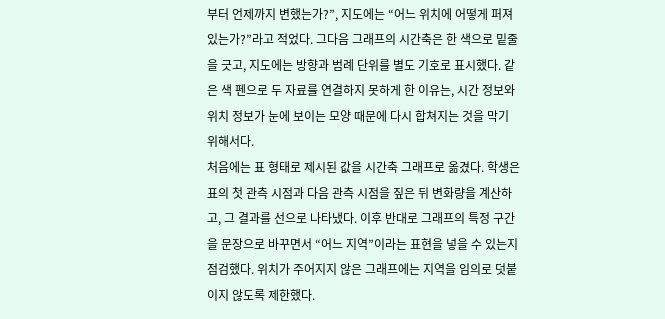부터 언제까지 변했는가?”, 지도에는 “어느 위치에 어떻게 퍼져 있는가?”라고 적었다. 그다음 그래프의 시간축은 한 색으로 밑줄을 긋고, 지도에는 방향과 범례 단위를 별도 기호로 표시했다. 같은 색 펜으로 두 자료를 연결하지 못하게 한 이유는, 시간 정보와 위치 정보가 눈에 보이는 모양 때문에 다시 합쳐지는 것을 막기 위해서다.
처음에는 표 형태로 제시된 값을 시간축 그래프로 옮겼다. 학생은 표의 첫 관측 시점과 다음 관측 시점을 짚은 뒤 변화량을 계산하고, 그 결과를 선으로 나타냈다. 이후 반대로 그래프의 특정 구간을 문장으로 바꾸면서 “어느 지역”이라는 표현을 넣을 수 있는지 점검했다. 위치가 주어지지 않은 그래프에는 지역을 임의로 덧붙이지 않도록 제한했다.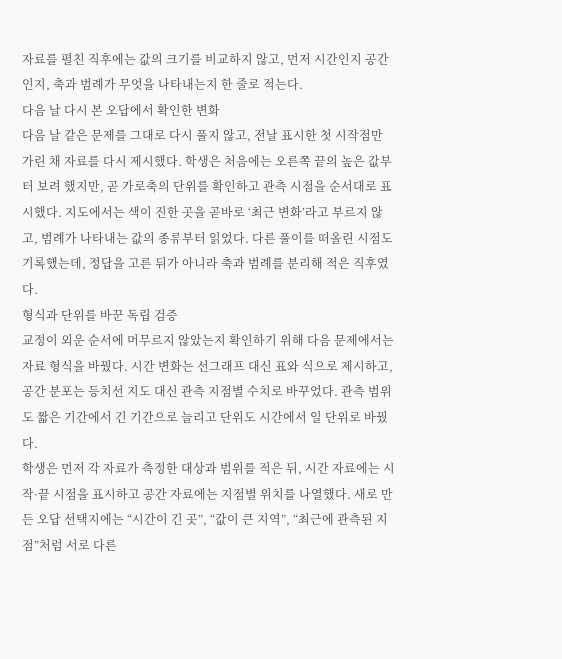자료를 펼친 직후에는 값의 크기를 비교하지 않고, 먼저 시간인지 공간인지, 축과 범례가 무엇을 나타내는지 한 줄로 적는다.
다음 날 다시 본 오답에서 확인한 변화
다음 날 같은 문제를 그대로 다시 풀지 않고, 전날 표시한 첫 시작점만 가린 채 자료를 다시 제시했다. 학생은 처음에는 오른쪽 끝의 높은 값부터 보려 했지만, 곧 가로축의 단위를 확인하고 관측 시점을 순서대로 표시했다. 지도에서는 색이 진한 곳을 곧바로 ‘최근 변화’라고 부르지 않고, 범례가 나타내는 값의 종류부터 읽었다. 다른 풀이를 떠올린 시점도 기록했는데, 정답을 고른 뒤가 아니라 축과 범례를 분리해 적은 직후였다.
형식과 단위를 바꾼 독립 검증
교정이 외운 순서에 머무르지 않았는지 확인하기 위해 다음 문제에서는 자료 형식을 바꿨다. 시간 변화는 선그래프 대신 표와 식으로 제시하고, 공간 분포는 등치선 지도 대신 관측 지점별 수치로 바꾸었다. 관측 범위도 짧은 기간에서 긴 기간으로 늘리고 단위도 시간에서 일 단위로 바꿨다.
학생은 먼저 각 자료가 측정한 대상과 범위를 적은 뒤, 시간 자료에는 시작·끝 시점을 표시하고 공간 자료에는 지점별 위치를 나열했다. 새로 만든 오답 선택지에는 “시간이 긴 곳”, “값이 큰 지역”, “최근에 관측된 지점”처럼 서로 다른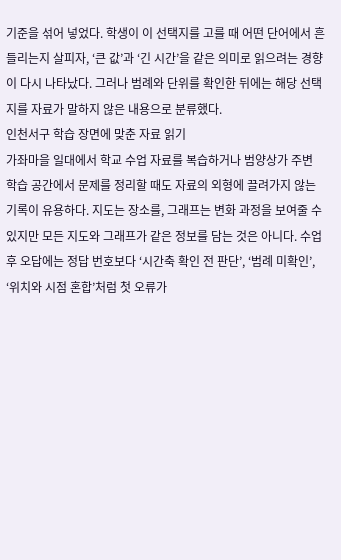기준을 섞어 넣었다. 학생이 이 선택지를 고를 때 어떤 단어에서 흔들리는지 살피자, ‘큰 값’과 ‘긴 시간’을 같은 의미로 읽으려는 경향이 다시 나타났다. 그러나 범례와 단위를 확인한 뒤에는 해당 선택지를 자료가 말하지 않은 내용으로 분류했다.
인천서구 학습 장면에 맞춘 자료 읽기
가좌마을 일대에서 학교 수업 자료를 복습하거나 범양상가 주변 학습 공간에서 문제를 정리할 때도 자료의 외형에 끌려가지 않는 기록이 유용하다. 지도는 장소를, 그래프는 변화 과정을 보여줄 수 있지만 모든 지도와 그래프가 같은 정보를 담는 것은 아니다. 수업 후 오답에는 정답 번호보다 ‘시간축 확인 전 판단’, ‘범례 미확인’, ‘위치와 시점 혼합’처럼 첫 오류가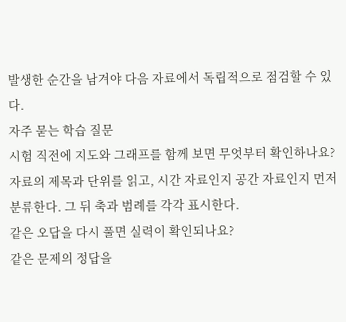발생한 순간을 남겨야 다음 자료에서 독립적으로 점검할 수 있다.
자주 묻는 학습 질문
시험 직전에 지도와 그래프를 함께 보면 무엇부터 확인하나요?
자료의 제목과 단위를 읽고, 시간 자료인지 공간 자료인지 먼저 분류한다. 그 뒤 축과 범례를 각각 표시한다.
같은 오답을 다시 풀면 실력이 확인되나요?
같은 문제의 정답을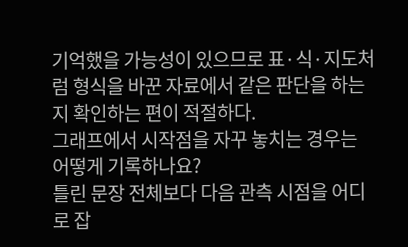기억했을 가능성이 있으므로 표·식·지도처럼 형식을 바꾼 자료에서 같은 판단을 하는지 확인하는 편이 적절하다.
그래프에서 시작점을 자꾸 놓치는 경우는 어떻게 기록하나요?
틀린 문장 전체보다 다음 관측 시점을 어디로 잡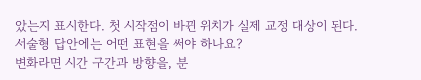았는지 표시한다. 첫 시작점이 바뀐 위치가 실제 교정 대상이 된다.
서술형 답안에는 어떤 표현을 써야 하나요?
변화라면 시간 구간과 방향을, 분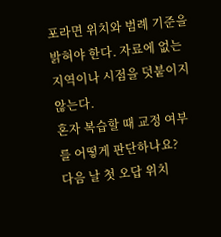포라면 위치와 범례 기준을 밝혀야 한다. 자료에 없는 지역이나 시점을 덧붙이지 않는다.
혼자 복습할 때 교정 여부를 어떻게 판단하나요?
다음 날 첫 오답 위치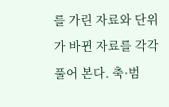를 가린 자료와 단위가 바뀐 자료를 각각 풀어 본다. 축·범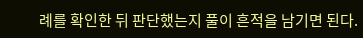례를 확인한 뒤 판단했는지 풀이 흔적을 남기면 된다.